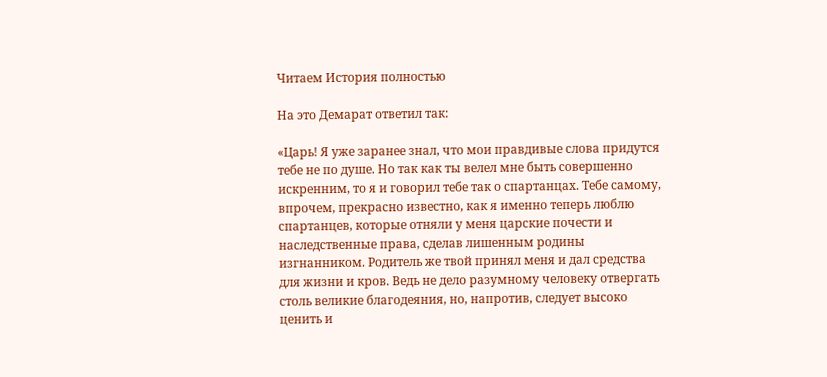Читаем История полностью

На это Демарат ответил так:

«Царь! Я уже заранее знал, что мои правдивые слова придутся тебе не по душе. Но так как ты велел мне быть совершенно искренним, то я и говорил тебе так о спартанцах. Тебе самому, впрочем, прекрасно известно, как я именно теперь люблю спартанцев, которые отняли у меня царские почести и наследственные права, сделав лишенным родины изгнанником. Родитель же твой принял меня и дал средства для жизни и кров. Ведь не дело разумному человеку отвергать столь великие благодеяния, но, напротив, следует высоко ценить и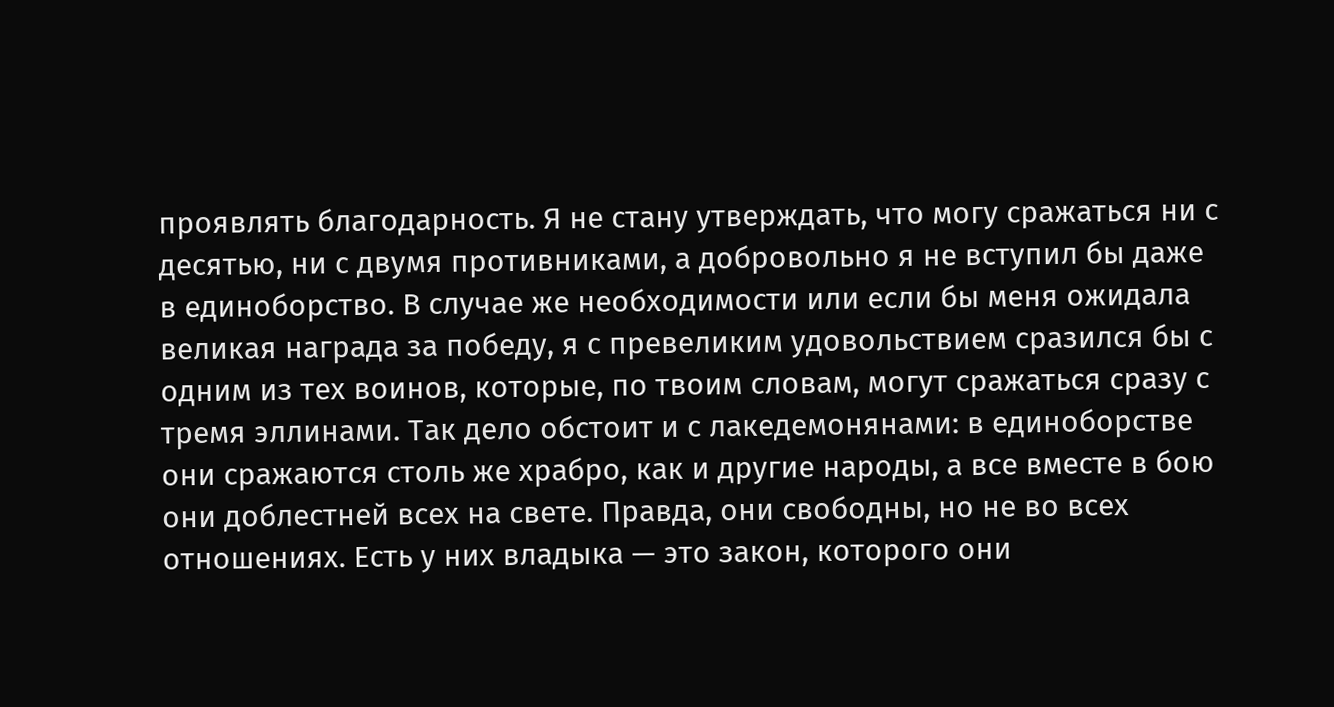проявлять благодарность. Я не стану утверждать, что могу сражаться ни с десятью, ни с двумя противниками, а добровольно я не вступил бы даже в единоборство. В случае же необходимости или если бы меня ожидала великая награда за победу, я с превеликим удовольствием сразился бы с одним из тех воинов, которые, по твоим словам, могут сражаться сразу с тремя эллинами. Так дело обстоит и с лакедемонянами: в единоборстве они сражаются столь же храбро, как и другие народы, а все вместе в бою они доблестней всех на свете. Правда, они свободны, но не во всех отношениях. Есть у них владыка — это закон, которого они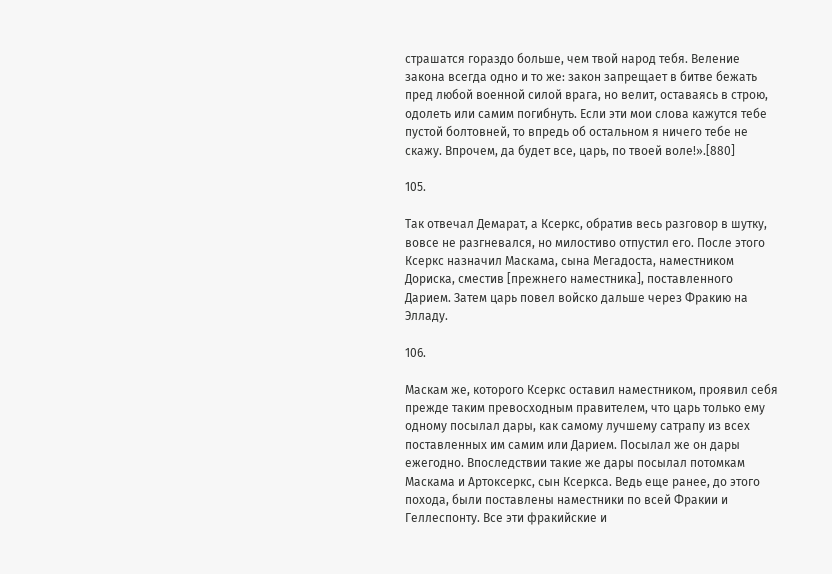страшатся гораздо больше, чем твой народ тебя. Веление закона всегда одно и то же: закон запрещает в битве бежать пред любой военной силой врага, но велит, оставаясь в строю, одолеть или самим погибнуть. Если эти мои слова кажутся тебе пустой болтовней, то впредь об остальном я ничего тебе не скажу. Впрочем, да будет все, царь, по твоей воле!».[880]

105.

Так отвечал Демарат, а Ксеркс, обратив весь разговор в шутку, вовсе не разгневался, но милостиво отпустил его. После этого Ксеркс назначил Маскама, сына Мегадоста, наместником Дориска, сместив [прежнего наместника], поставленного Дарием. Затем царь повел войско дальше через Фракию на Элладу.

106.

Маскам же, которого Ксеркс оставил наместником, проявил себя прежде таким превосходным правителем, что царь только ему одному посылал дары, как самому лучшему сатрапу из всех поставленных им самим или Дарием. Посылал же он дары ежегодно. Впоследствии такие же дары посылал потомкам Маскама и Артоксеркс, сын Ксеркса. Ведь еще ранее, до этого похода, были поставлены наместники по всей Фракии и Геллеспонту. Все эти фракийские и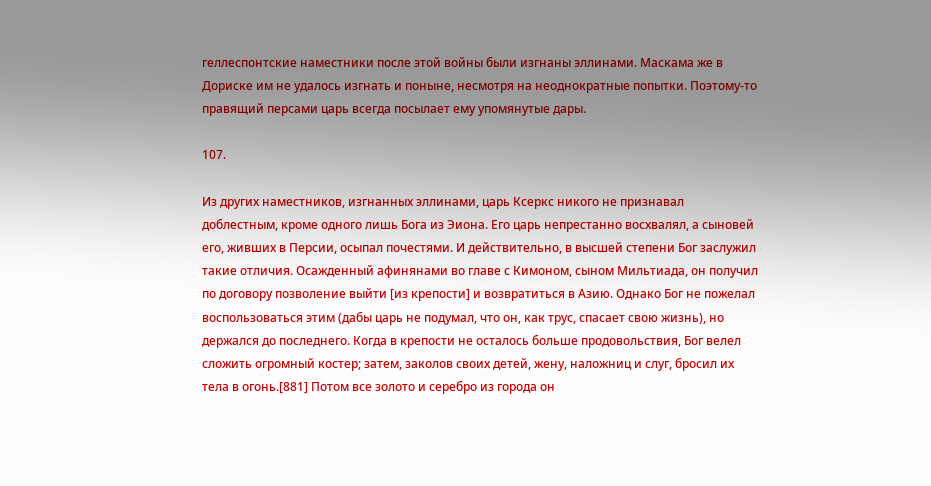геллеспонтские наместники после этой войны были изгнаны эллинами. Маскама же в Дориске им не удалось изгнать и поныне, несмотря на неоднократные попытки. Поэтому-то правящий персами царь всегда посылает ему упомянутые дары.

107.

Из других наместников, изгнанных эллинами, царь Ксеркс никого не признавал доблестным, кроме одного лишь Бога из Эиона. Его царь непрестанно восхвалял, а сыновей его, живших в Персии, осыпал почестями. И действительно, в высшей степени Бог заслужил такие отличия. Осажденный афинянами во главе с Кимоном, сыном Мильтиада, он получил по договору позволение выйти [из крепости] и возвратиться в Азию. Однако Бог не пожелал воспользоваться этим (дабы царь не подумал, что он, как трус, спасает свою жизнь), но держался до последнего. Когда в крепости не осталось больше продовольствия, Бог велел сложить огромный костер; затем, заколов своих детей, жену, наложниц и слуг, бросил их тела в огонь.[881] Потом все золото и серебро из города он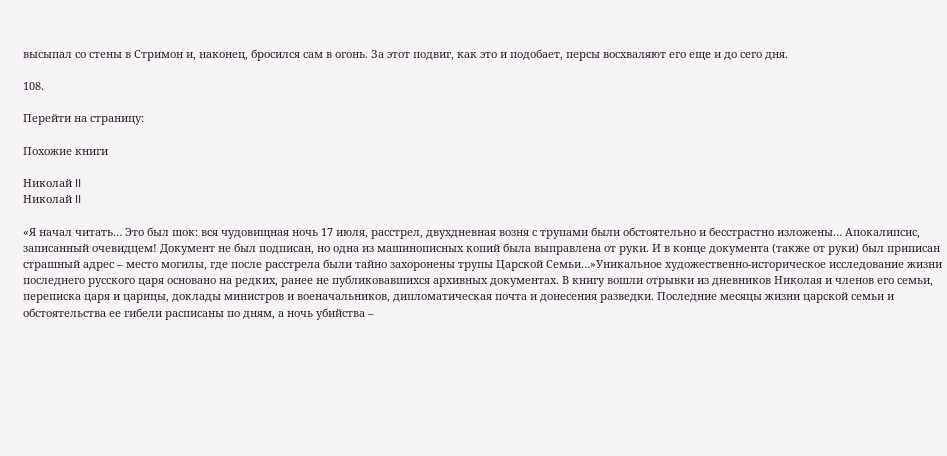высыпал со стены в Стримон и, наконец, бросился сам в огонь. За этот подвиг, как это и подобает, персы восхваляют его еще и до сего дня.

108.

Перейти на страницу:

Похожие книги

Николай II
Николай II

«Я начал читать… Это был шок: вся чудовищная ночь 17 июля, расстрел, двухдневная возня с трупами были обстоятельно и бесстрастно изложены… Апокалипсис, записанный очевидцем! Документ не был подписан, но одна из машинописных копий была выправлена от руки. И в конце документа (также от руки) был приписан страшный адрес – место могилы, где после расстрела были тайно захоронены трупы Царской Семьи…»Уникальное художественно-историческое исследование жизни последнего русского царя основано на редких, ранее не публиковавшихся архивных документах. В книгу вошли отрывки из дневников Николая и членов его семьи, переписка царя и царицы, доклады министров и военачальников, дипломатическая почта и донесения разведки. Последние месяцы жизни царской семьи и обстоятельства ее гибели расписаны по дням, а ночь убийства –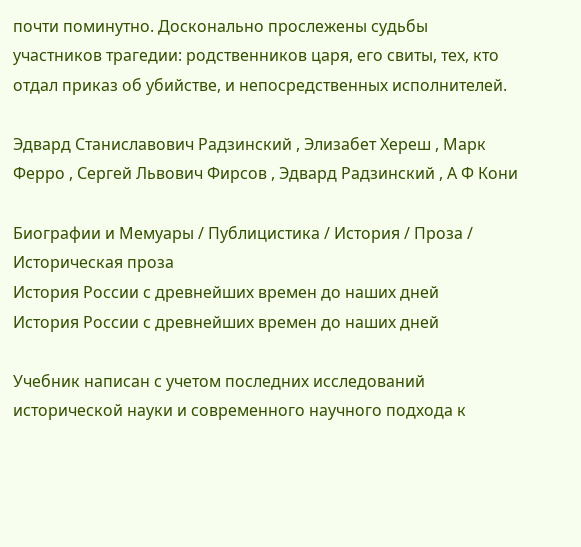почти поминутно. Досконально прослежены судьбы участников трагедии: родственников царя, его свиты, тех, кто отдал приказ об убийстве, и непосредственных исполнителей.

Эдвард Станиславович Радзинский , Элизабет Хереш , Марк Ферро , Сергей Львович Фирсов , Эдвард Радзинский , А Ф Кони

Биографии и Мемуары / Публицистика / История / Проза / Историческая проза
История России с древнейших времен до наших дней
История России с древнейших времен до наших дней

Учебник написан с учетом последних исследований исторической науки и современного научного подхода к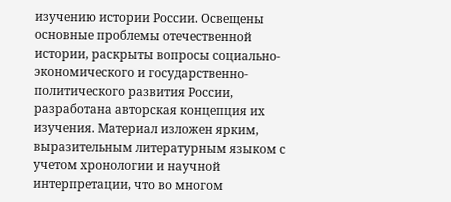изучению истории России. Освещены основные проблемы отечественной истории, раскрыты вопросы социально-экономического и государственно-политического развития России, разработана авторская концепция их изучения. Материал изложен ярким, выразительным литературным языком с учетом хронологии и научной интерпретации, что во многом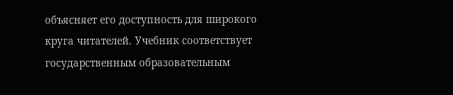объясняет его доступность для широкого круга читателей. Учебник соответствует государственным образовательным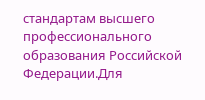стандартам высшего профессионального образования Российской Федерации.Для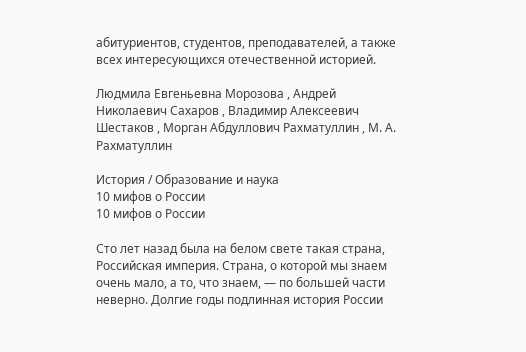абитуриентов, студентов, преподавателей, а также всех интересующихся отечественной историей.

Людмила Евгеньевна Морозова , Андрей Николаевич Сахаров , Владимир Алексеевич Шестаков , Морган Абдуллович Рахматуллин , М. А. Рахматуллин

История / Образование и наука
10 мифов о России
10 мифов о России

Сто лет назад была на белом свете такая страна, Российская империя. Страна, о которой мы знаем очень мало, а то, что знаем, — по большей части неверно. Долгие годы подлинная история России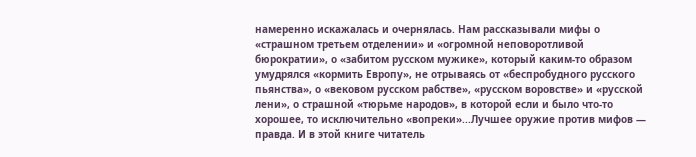намеренно искажалась и очернялась. Нам рассказывали мифы о «страшном третьем отделении» и «огромной неповоротливой бюрократии», о «забитом русском мужике», который каким-то образом умудрялся «кормить Европу», не отрываясь от «беспробудного русского пьянства», о «вековом русском рабстве», «русском воровстве» и «русской лени», о страшной «тюрьме народов», в которой если и было что-то хорошее, то исключительно «вопреки»...Лучшее оружие против мифов — правда. И в этой книге читатель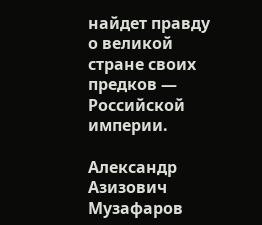найдет правду о великой стране своих предков — Российской империи.

Александр Азизович Музафаров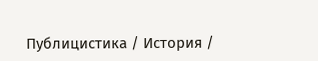Публицистика / История /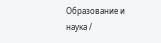Образование и наука /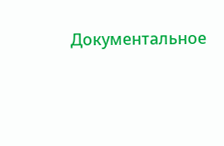Документальное